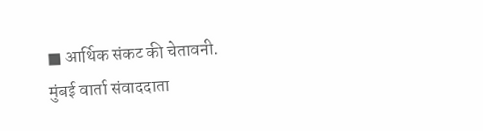■ आर्थिक संकट की चेतावनी.
मुंबई वार्ता संवाददाता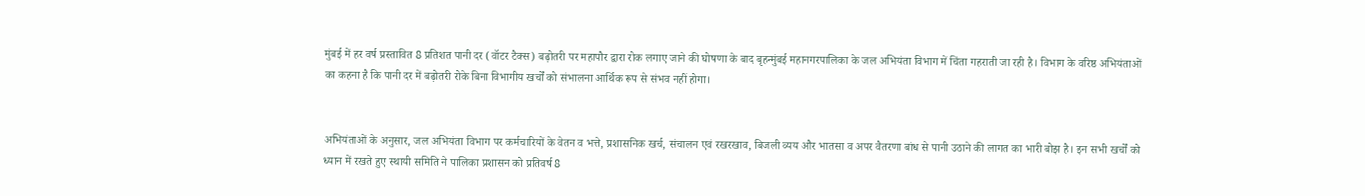मुंबई में हर वर्ष प्रस्तावित 8 प्रतिशत पानी दर (वॉटर टैक्स) बढ़ोतरी पर महापौर द्वारा रोक लगाए जाने की घोषणा के बाद बृहन्मुंबई महानगरपालिका के जल अभियंता विभाग में चिंता गहराती जा रही है। विभाग के वरिष्ठ अभियंताओं का कहना है कि पानी दर में बढ़ोतरी रोके बिना विभागीय खर्चों को संभालना आर्थिक रूप से संभव नहीं होगा।


अभियंताओं के अनुसार, जल अभियंता विभाग पर कर्मचारियों के वेतन व भत्ते, प्रशासनिक खर्च, संचालन एवं रखरखाव, बिजली व्यय और भातसा व अपर वैतरणा बांध से पानी उठाने की लागत का भारी बोझ है। इन सभी खर्चों को ध्यान में रखते हुए स्थायी समिति ने पालिका प्रशासन को प्रतिवर्ष 8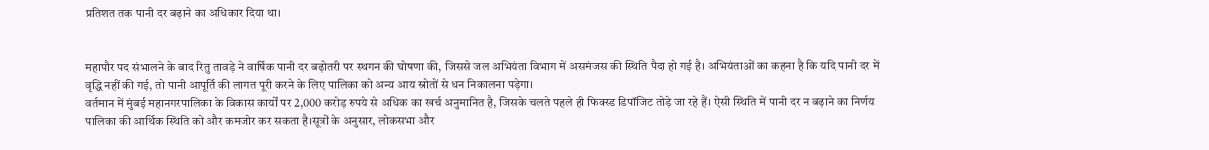प्रतिशत तक पानी दर बढ़ाने का अधिकार दिया था।


महापौर पद संभालने के बाद रितु तावड़े ने वार्षिक पानी दर बढ़ोतरी पर स्थगन की घोषणा की, जिससे जल अभियंता विभाग में असमंजस की स्थिति पैदा हो गई है। अभियंताओं का कहना है कि यदि पानी दर में वृद्धि नहीं की गई, तो पानी आपूर्ति की लागत पूरी करने के लिए पालिका को अन्य आय स्रोतों से धन निकालना पड़ेगा।
वर्तमान में मुंबई महानगरपालिका के विकास कार्यों पर 2,000 करोड़ रुपये से अधिक का खर्च अनुमानित है, जिसके चलते पहले ही फिक्स्ड डिपॉजिट तोड़े जा रहे हैं। ऐसी स्थिति में पानी दर न बढ़ाने का निर्णय पालिका की आर्थिक स्थिति को और कमजोर कर सकता है।सूत्रों के अनुसार, लोकसभा और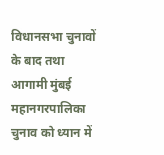विधानसभा चुनावों के बाद तथा आगामी मुंबई महानगरपालिका चुनाव को ध्यान में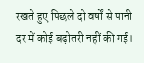रखते हुए पिछले दो वर्षों से पानी दर में कोई बढ़ोतरी नहीं की गई।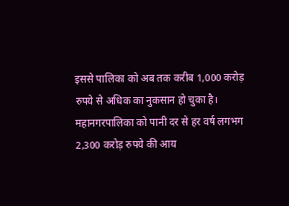इससे पालिका को अब तक करीब 1,000 करोड़ रुपये से अधिक का नुकसान हो चुका है।
महानगरपालिका को पानी दर से हर वर्ष लगभग 2,300 करोड़ रुपये की आय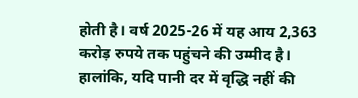होती है। वर्ष 2025-26 में यह आय 2,363 करोड़ रुपये तक पहुंचने की उम्मीद है। हालांकि, यदि पानी दर में वृद्धि नहीं की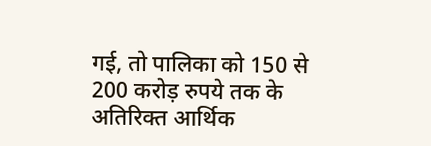गई, तो पालिका को 150 से 200 करोड़ रुपये तक के अतिरिक्त आर्थिक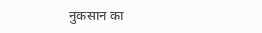नुकसान का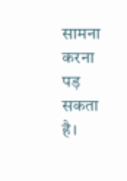सामना करना पड़ सकता है।